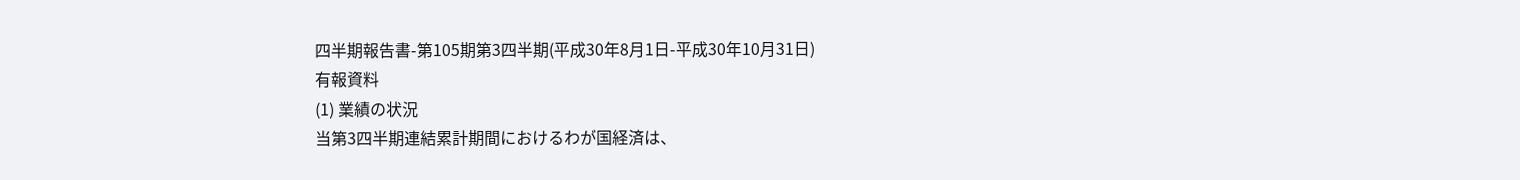四半期報告書-第105期第3四半期(平成30年8月1日-平成30年10月31日)
有報資料
(1) 業績の状況
当第3四半期連結累計期間におけるわが国経済は、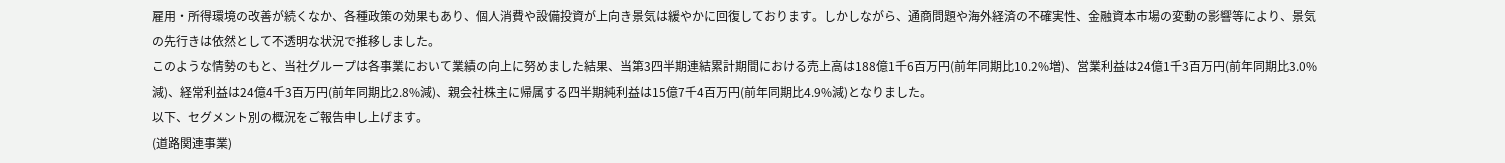雇用・所得環境の改善が続くなか、各種政策の効果もあり、個人消費や設備投資が上向き景気は緩やかに回復しております。しかしながら、通商問題や海外経済の不確実性、金融資本市場の変動の影響等により、景気の先行きは依然として不透明な状況で推移しました。
このような情勢のもと、当社グループは各事業において業績の向上に努めました結果、当第3四半期連結累計期間における売上高は188億1千6百万円(前年同期比10.2%増)、営業利益は24億1千3百万円(前年同期比3.0%減)、経常利益は24億4千3百万円(前年同期比2.8%減)、親会社株主に帰属する四半期純利益は15億7千4百万円(前年同期比4.9%減)となりました。
以下、セグメント別の概況をご報告申し上げます。
(道路関連事業)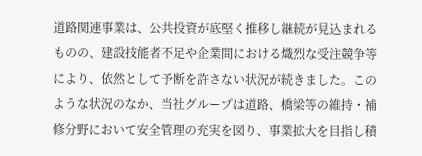道路関連事業は、公共投資が底堅く推移し継続が見込まれるものの、建設技能者不足や企業間における熾烈な受注競争等により、依然として予断を許さない状況が続きました。このような状況のなか、当社グループは道路、橋梁等の維持・補修分野において安全管理の充実を図り、事業拡大を目指し積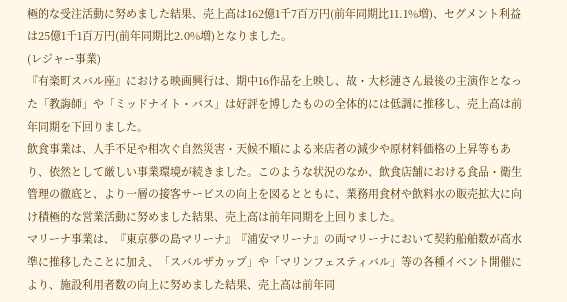極的な受注活動に努めました結果、売上高は162億1千7百万円(前年同期比11.1%増)、セグメント利益は25億1千1百万円(前年同期比2.0%増)となりました。
(レジャー事業)
『有楽町スバル座』における映画興行は、期中16作品を上映し、故・大杉漣さん最後の主演作となった「教誨師」や「ミッドナイト・バス」は好評を博したものの全体的には低調に推移し、売上高は前年同期を下回りました。
飲食事業は、人手不足や相次ぐ自然災害・天候不順による来店者の減少や原材料価格の上昇等もあり、依然として厳しい事業環境が続きました。このような状況のなか、飲食店舗における食品・衛生管理の徹底と、より一層の接客サービスの向上を図るとともに、業務用食材や飲料水の販売拡大に向け積極的な営業活動に努めました結果、売上高は前年同期を上回りました。
マリーナ事業は、『東京夢の島マリーナ』『浦安マリーナ』の両マリーナにおいて契約船舶数が高水準に推移したことに加え、「スバルザカップ」や「マリンフェスティバル」等の各種イベント開催により、施設利用者数の向上に努めました結果、売上高は前年同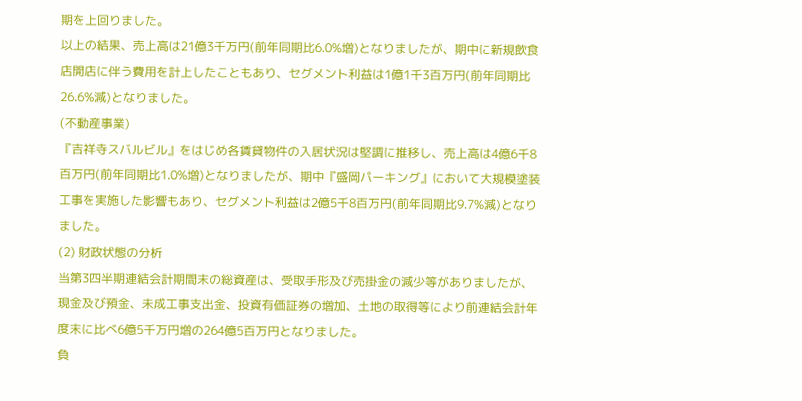期を上回りました。
以上の結果、売上高は21億3千万円(前年同期比6.0%増)となりましたが、期中に新規飲食店開店に伴う費用を計上したこともあり、セグメント利益は1億1千3百万円(前年同期比26.6%減)となりました。
(不動産事業)
『吉祥寺スバルビル』をはじめ各賃貸物件の入居状況は堅調に推移し、売上高は4億6千8百万円(前年同期比1.0%増)となりましたが、期中『盛岡パーキング』において大規模塗装工事を実施した影響もあり、セグメント利益は2億5千8百万円(前年同期比9.7%減)となりました。
(2) 財政状態の分析
当第3四半期連結会計期間末の総資産は、受取手形及び売掛金の減少等がありましたが、現金及び預金、未成工事支出金、投資有価証券の増加、土地の取得等により前連結会計年度末に比べ6億5千万円増の264億5百万円となりました。
負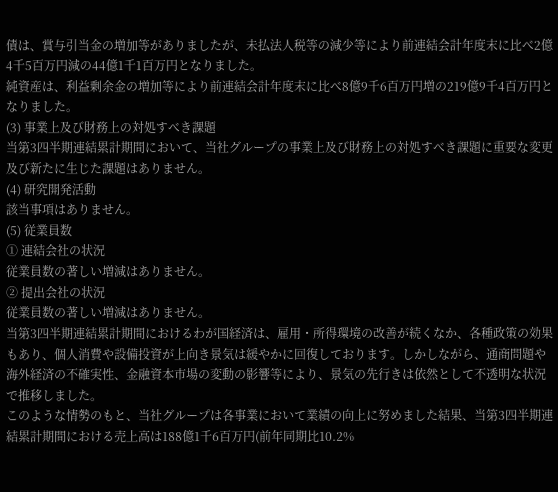債は、賞与引当金の増加等がありましたが、未払法人税等の減少等により前連結会計年度末に比べ2億4千5百万円減の44億1千1百万円となりました。
純資産は、利益剰余金の増加等により前連結会計年度末に比べ8億9千6百万円増の219億9千4百万円となりました。
(3) 事業上及び財務上の対処すべき課題
当第3四半期連結累計期間において、当社グループの事業上及び財務上の対処すべき課題に重要な変更及び新たに生じた課題はありません。
(4) 研究開発活動
該当事項はありません。
(5) 従業員数
① 連結会社の状況
従業員数の著しい増減はありません。
② 提出会社の状況
従業員数の著しい増減はありません。
当第3四半期連結累計期間におけるわが国経済は、雇用・所得環境の改善が続くなか、各種政策の効果もあり、個人消費や設備投資が上向き景気は緩やかに回復しております。しかしながら、通商問題や海外経済の不確実性、金融資本市場の変動の影響等により、景気の先行きは依然として不透明な状況で推移しました。
このような情勢のもと、当社グループは各事業において業績の向上に努めました結果、当第3四半期連結累計期間における売上高は188億1千6百万円(前年同期比10.2%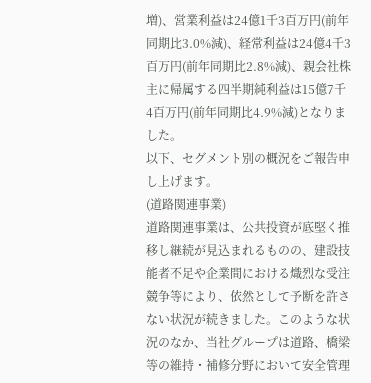増)、営業利益は24億1千3百万円(前年同期比3.0%減)、経常利益は24億4千3百万円(前年同期比2.8%減)、親会社株主に帰属する四半期純利益は15億7千4百万円(前年同期比4.9%減)となりました。
以下、セグメント別の概況をご報告申し上げます。
(道路関連事業)
道路関連事業は、公共投資が底堅く推移し継続が見込まれるものの、建設技能者不足や企業間における熾烈な受注競争等により、依然として予断を許さない状況が続きました。このような状況のなか、当社グループは道路、橋梁等の維持・補修分野において安全管理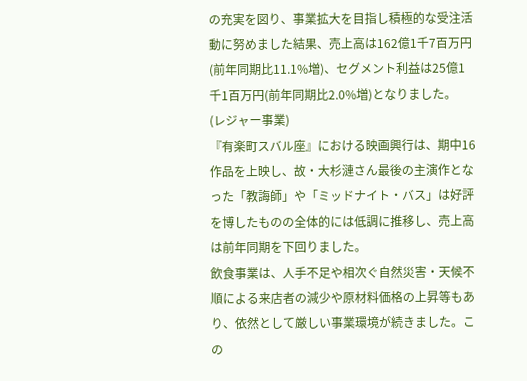の充実を図り、事業拡大を目指し積極的な受注活動に努めました結果、売上高は162億1千7百万円(前年同期比11.1%増)、セグメント利益は25億1千1百万円(前年同期比2.0%増)となりました。
(レジャー事業)
『有楽町スバル座』における映画興行は、期中16作品を上映し、故・大杉漣さん最後の主演作となった「教誨師」や「ミッドナイト・バス」は好評を博したものの全体的には低調に推移し、売上高は前年同期を下回りました。
飲食事業は、人手不足や相次ぐ自然災害・天候不順による来店者の減少や原材料価格の上昇等もあり、依然として厳しい事業環境が続きました。この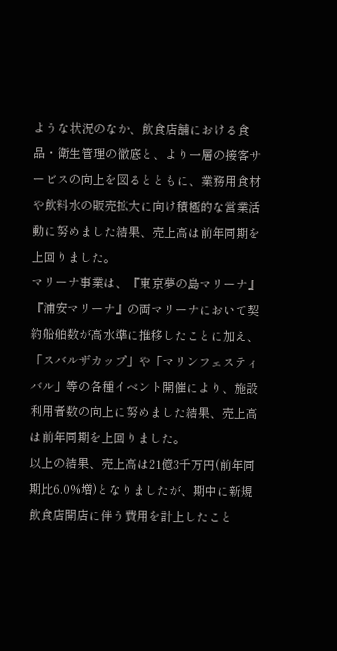ような状況のなか、飲食店舗における食品・衛生管理の徹底と、より一層の接客サービスの向上を図るとともに、業務用食材や飲料水の販売拡大に向け積極的な営業活動に努めました結果、売上高は前年同期を上回りました。
マリーナ事業は、『東京夢の島マリーナ』『浦安マリーナ』の両マリーナにおいて契約船舶数が高水準に推移したことに加え、「スバルザカップ」や「マリンフェスティバル」等の各種イベント開催により、施設利用者数の向上に努めました結果、売上高は前年同期を上回りました。
以上の結果、売上高は21億3千万円(前年同期比6.0%増)となりましたが、期中に新規飲食店開店に伴う費用を計上したこと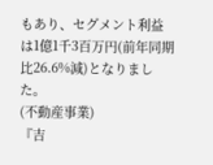もあり、セグメント利益は1億1千3百万円(前年同期比26.6%減)となりました。
(不動産事業)
『吉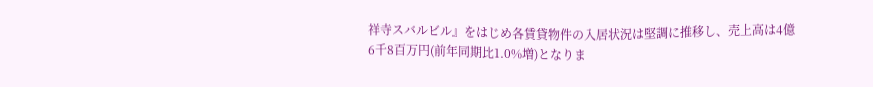祥寺スバルビル』をはじめ各賃貸物件の入居状況は堅調に推移し、売上高は4億6千8百万円(前年同期比1.0%増)となりま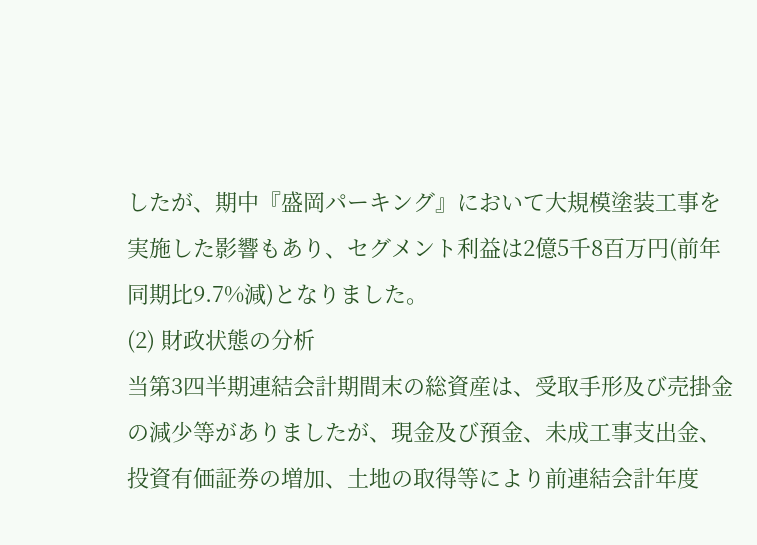したが、期中『盛岡パーキング』において大規模塗装工事を実施した影響もあり、セグメント利益は2億5千8百万円(前年同期比9.7%減)となりました。
(2) 財政状態の分析
当第3四半期連結会計期間末の総資産は、受取手形及び売掛金の減少等がありましたが、現金及び預金、未成工事支出金、投資有価証券の増加、土地の取得等により前連結会計年度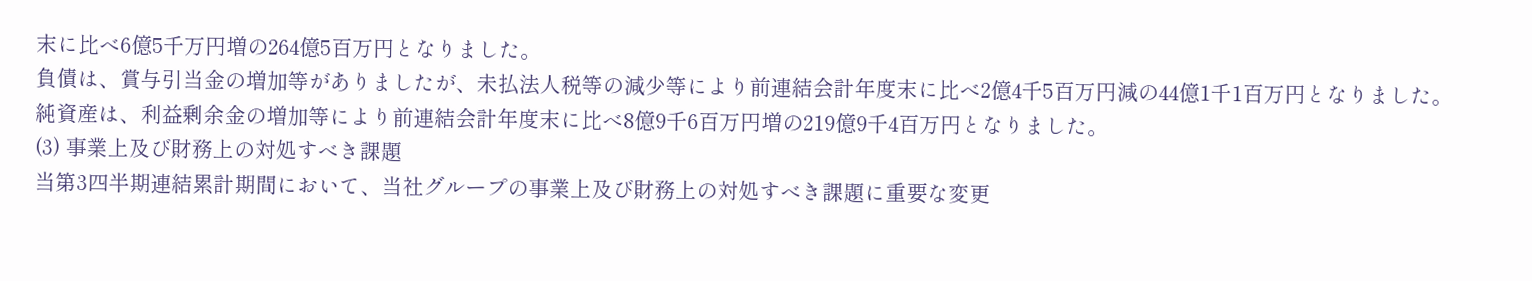末に比べ6億5千万円増の264億5百万円となりました。
負債は、賞与引当金の増加等がありましたが、未払法人税等の減少等により前連結会計年度末に比べ2億4千5百万円減の44億1千1百万円となりました。
純資産は、利益剰余金の増加等により前連結会計年度末に比べ8億9千6百万円増の219億9千4百万円となりました。
(3) 事業上及び財務上の対処すべき課題
当第3四半期連結累計期間において、当社グループの事業上及び財務上の対処すべき課題に重要な変更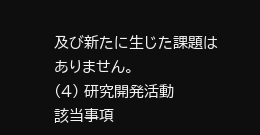及び新たに生じた課題はありません。
(4) 研究開発活動
該当事項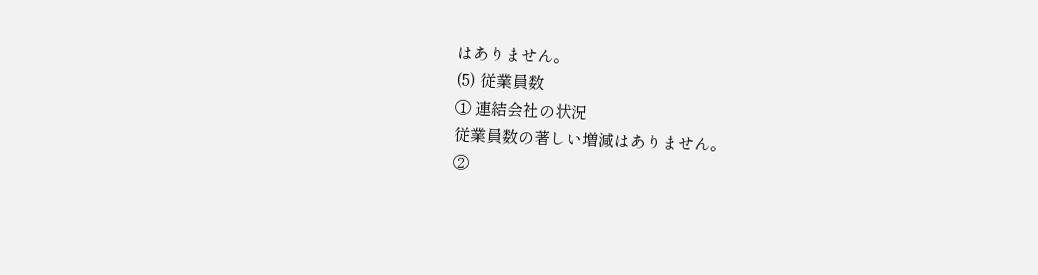はありません。
(5) 従業員数
① 連結会社の状況
従業員数の著しい増減はありません。
②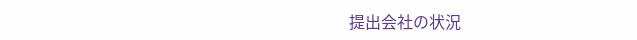提出会社の状況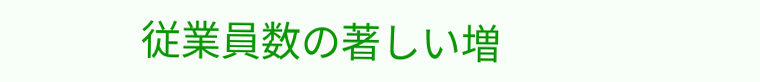従業員数の著しい増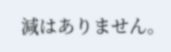減はありません。